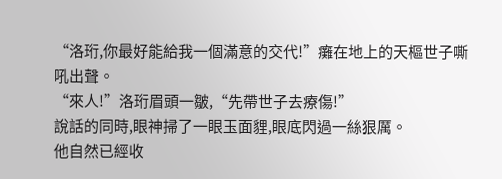“洛珩,你最好能給我一個滿意的交代!”癱在地上的天樞世子嘶吼出聲。
“來人!”洛珩眉頭一皺,“先帶世子去療傷!”
說話的同時,眼神掃了一眼玉面貍,眼底閃過一絲狠厲。
他自然已經收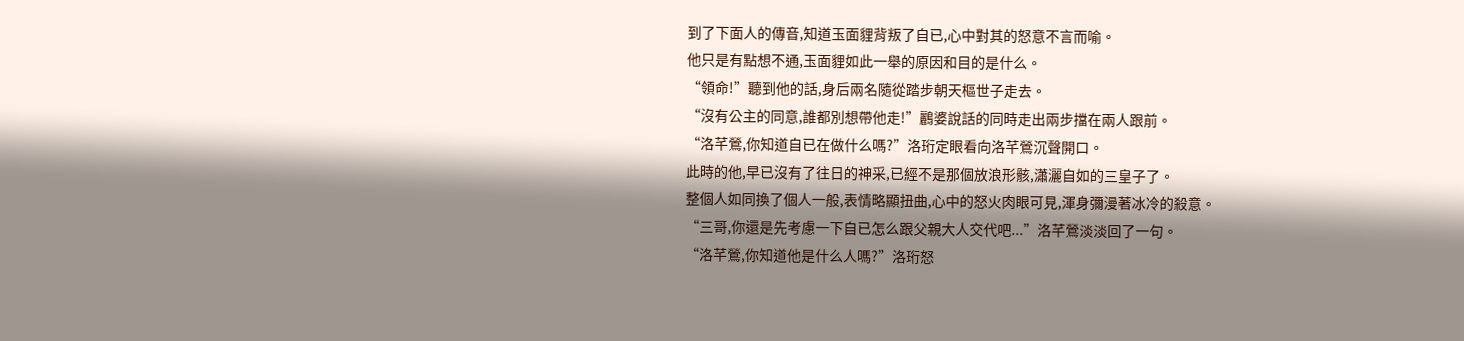到了下面人的傳音,知道玉面貍背叛了自已,心中對其的怒意不言而喻。
他只是有點想不通,玉面貍如此一舉的原因和目的是什么。
“領命!”聽到他的話,身后兩名隨從踏步朝天樞世子走去。
“沒有公主的同意,誰都別想帶他走!”鸝婆說話的同時走出兩步擋在兩人跟前。
“洛芊鶯,你知道自已在做什么嗎?”洛珩定眼看向洛芊鶯沉聲開口。
此時的他,早已沒有了往日的神采,已經不是那個放浪形骸,瀟灑自如的三皇子了。
整個人如同換了個人一般,表情略顯扭曲,心中的怒火肉眼可見,渾身彌漫著冰冷的殺意。
“三哥,你還是先考慮一下自已怎么跟父親大人交代吧...”洛芊鶯淡淡回了一句。
“洛芊鶯,你知道他是什么人嗎?”洛珩怒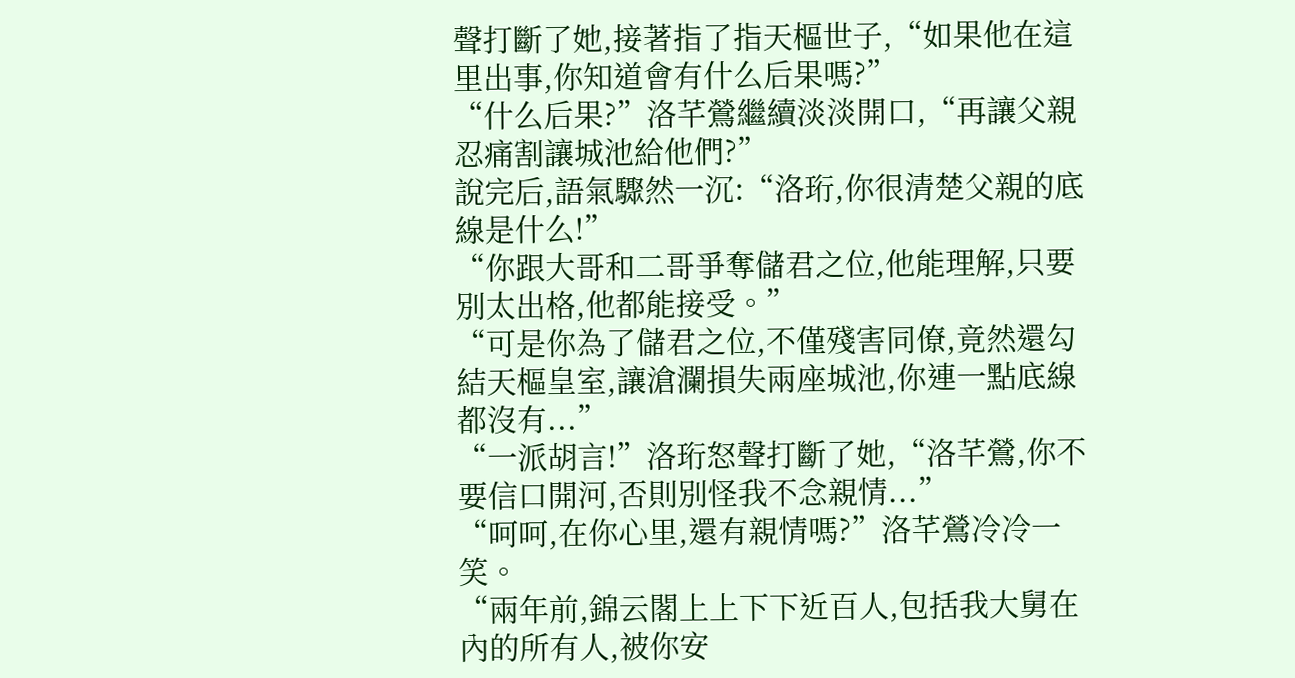聲打斷了她,接著指了指天樞世子,“如果他在這里出事,你知道會有什么后果嗎?”
“什么后果?”洛芊鶯繼續淡淡開口,“再讓父親忍痛割讓城池給他們?”
說完后,語氣驟然一沉:“洛珩,你很清楚父親的底線是什么!”
“你跟大哥和二哥爭奪儲君之位,他能理解,只要別太出格,他都能接受。”
“可是你為了儲君之位,不僅殘害同僚,竟然還勾結天樞皇室,讓滄瀾損失兩座城池,你連一點底線都沒有...”
“一派胡言!”洛珩怒聲打斷了她,“洛芊鶯,你不要信口開河,否則別怪我不念親情...”
“呵呵,在你心里,還有親情嗎?”洛芊鶯冷冷一笑。
“兩年前,錦云閣上上下下近百人,包括我大舅在內的所有人,被你安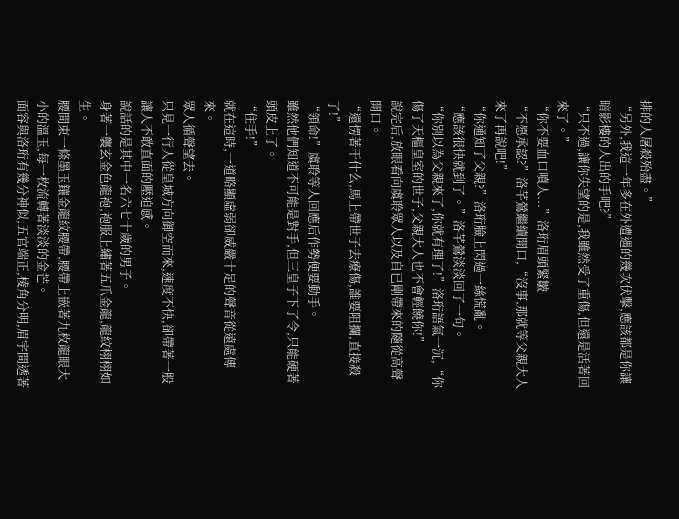排的人屠殺殆盡。”
“另外,我這一年多在外遭遇的幾次伏擊,應該都是你讓暗影樓的人出的手吧?”
“只不過,讓你失望的是,我雖然受了重傷,但還是活著回來了。”
“你不要血口噴人...”洛珩眉頭緊皺
“不愿承認?”洛芊鶯繼續開口,“沒事,那就等父親大人來了再說吧!”
“你通知了父親?”洛珩臉上閃過一絲慌亂。
“應該很快就到了。”洛芊鶯淡淡回了一句。
“你別以為父親來了,你就有理了!”洛珩語氣一沉,“你傷了天樞皇室的世子,父親大人也不會輕饒你!”
說完后,放眼看向虞聆眾人以及自已剛帶來的隨從高聲開口。
“還愣著干什么,馬上帶世子去療傷,誰要阻攔,直接殺了!”
“領命!”虞聆等人回應后作勢便要動手。
雖然他們知道不可能是對手,但三皇子下了令,只能硬著頭皮上了。
“住手!”
就在這時,一道略顯虛弱卻威嚴十足的聲音從遠處傳來。
眾人循聲望去。
只見一行人從皇城方向御空而來,速度不快,卻帶著一股讓人不敢直面的壓迫感。
說話的是其中一名六七十歲的男子。
身著一襲玄金色龍袍,袍服上繡著五爪金龍,龍紋栩栩如生。
腰間束一條墨玉鑲金龍紋腰帶,腰帶上嵌著九枚龍眼大小的溫玉,每一枚流轉著淡淡的金芒。
面容與洛珩有幾分神似,五官端正,棱角分明,眉宇間透著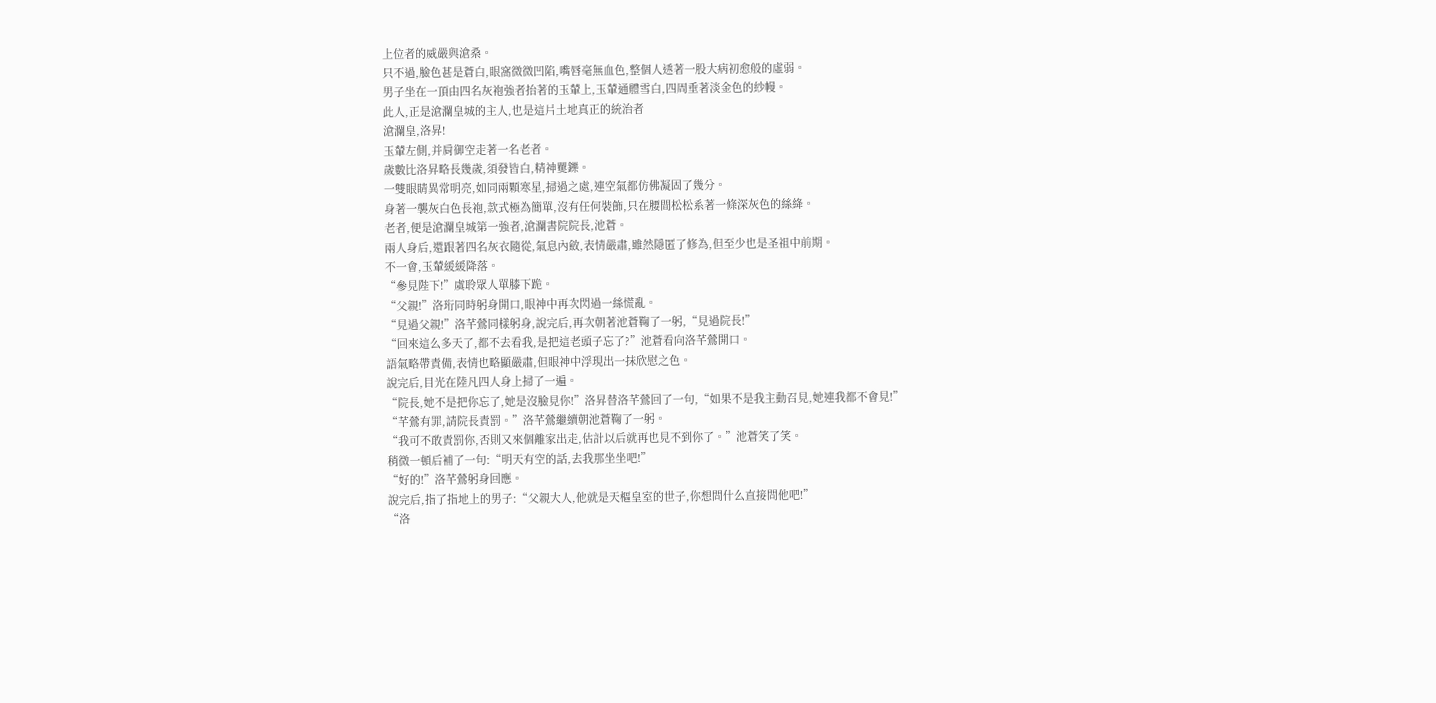上位者的威嚴與滄桑。
只不過,臉色甚是蒼白,眼窩微微凹陷,嘴唇毫無血色,整個人透著一股大病初愈般的虛弱。
男子坐在一頂由四名灰袍強者抬著的玉輦上,玉輦通體雪白,四周垂著淡金色的紗幔。
此人,正是滄瀾皇城的主人,也是這片土地真正的統治者
滄瀾皇,洛昇!
玉輦左側,并肩御空走著一名老者。
歲數比洛昇略長幾歲,須發皆白,精神矍鑠。
一雙眼睛異常明亮,如同兩顆寒星,掃過之處,連空氣都仿佛凝固了幾分。
身著一襲灰白色長袍,款式極為簡單,沒有任何裝飾,只在腰間松松系著一條深灰色的絲絳。
老者,便是滄瀾皇城第一強者,滄瀾書院院長,池蒼。
兩人身后,還跟著四名灰衣隨從,氣息內斂,表情嚴肅,雖然隱匿了修為,但至少也是圣祖中前期。
不一會,玉輦緩緩降落。
“參見陛下!”虞聆眾人單膝下跪。
“父親!”洛珩同時躬身開口,眼神中再次閃過一絲慌亂。
“見過父親!”洛芊鶯同樣躬身,說完后,再次朝著池蒼鞠了一躬,“見過院長!”
“回來這么多天了,都不去看我,是把這老頭子忘了?”池蒼看向洛芊鶯開口。
語氣略帶責備,表情也略顯嚴肅,但眼神中浮現出一抹欣慰之色。
說完后,目光在陸凡四人身上掃了一遍。
“院長,她不是把你忘了,她是沒臉見你!”洛昇替洛芊鶯回了一句,“如果不是我主動召見,她連我都不會見!”
“芊鶯有罪,請院長責罰。”洛芊鶯繼續朝池蒼鞠了一躬。
“我可不敢責罰你,否則又來個離家出走,估計以后就再也見不到你了。”池蒼笑了笑。
稍微一頓后補了一句:“明天有空的話,去我那坐坐吧!”
“好的!”洛芊鶯躬身回應。
說完后,指了指地上的男子:“父親大人,他就是天樞皇室的世子,你想問什么直接問他吧!”
“洛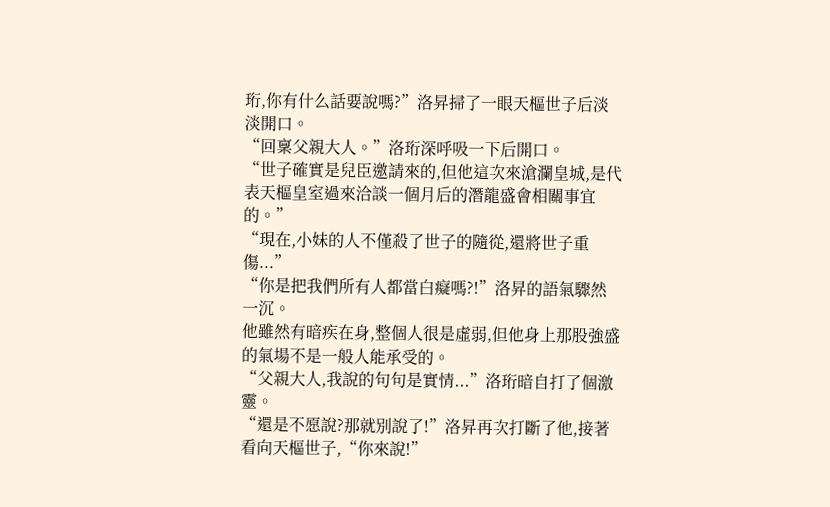珩,你有什么話要說嗎?”洛昇掃了一眼天樞世子后淡淡開口。
“回稟父親大人。”洛珩深呼吸一下后開口。
“世子確實是兒臣邀請來的,但他這次來滄瀾皇城,是代表天樞皇室過來洽談一個月后的潛龍盛會相關事宜的。”
“現在,小妹的人不僅殺了世子的隨從,還將世子重傷...”
“你是把我們所有人都當白癡嗎?!”洛昇的語氣驟然一沉。
他雖然有暗疾在身,整個人很是虛弱,但他身上那股強盛的氣場不是一般人能承受的。
“父親大人,我說的句句是實情...”洛珩暗自打了個激靈。
“還是不愿說?那就別說了!”洛昇再次打斷了他,接著看向天樞世子,“你來說!”